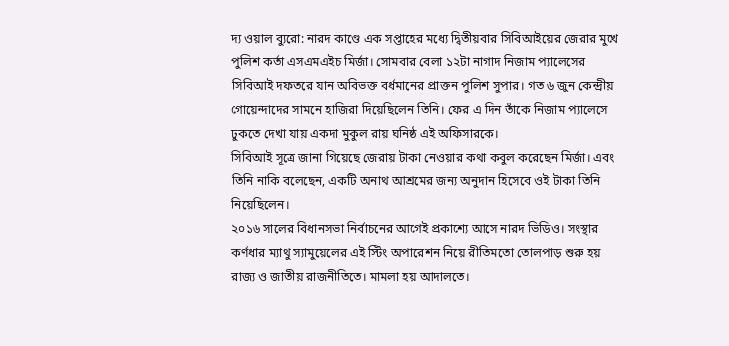দ্য ওয়াল ব্যুরো: নারদ কাণ্ডে এক সপ্তাহের মধ্যে দ্বিতীয়বার সিবিআইয়ের জেরার মুখে পুলিশ কর্তা এসএমএইচ মির্জা। সোমবার বেলা ১২টা নাগাদ নিজাম প্যালেসের সিবিআই দফতরে যান অবিভক্ত বর্ধমানের প্রাক্তন পুলিশ সুপার। গত ৬ জুন কেন্দ্রীয় গোয়েন্দাদের সামনে হাজিরা দিয়েছিলেন তিনি। ফের এ দিন তাঁকে নিজাম প্যালেসে ঢুকতে দেখা যায় একদা মুকুল রায় ঘনিষ্ঠ এই অফিসারকে।
সিবিআই সূত্রে জানা গিয়েছে জেরায় টাকা নেওয়ার কথা কবুল করেছেন মির্জা। এবং তিনি নাকি বলেছেন, একটি অনাথ আশ্রমের জন্য অনুদান হিসেবে ওই টাকা তিনি নিয়েছিলেন।
২০১৬ সালের বিধানসভা নির্বাচনের আগেই প্রকাশ্যে আসে নারদ ভিডিও। সংস্থার কর্ণধার ম্যাথু স্যামুয়েলের এই স্টিং অপারেশন নিয়ে রীতিমতো তোলপাড় শুরু হয় রাজ্য ও জাতীয় রাজনীতিতে। মামলা হয় আদালতে।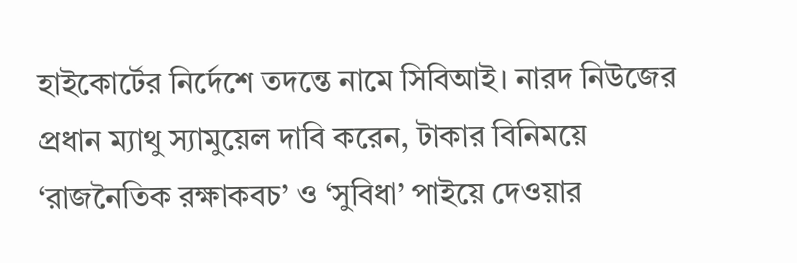হাইকোর্টের নির্দেশে তদন্তে নামে সিবিআই। নারদ নিউজের প্রধান ম্যাথু স্যামুয়েল দাবি করেন, টাকার বিনিময়ে ‘রাজনৈতিক রক্ষাকবচ’ ও ‘সুবিধা’ পাইয়ে দেওয়ার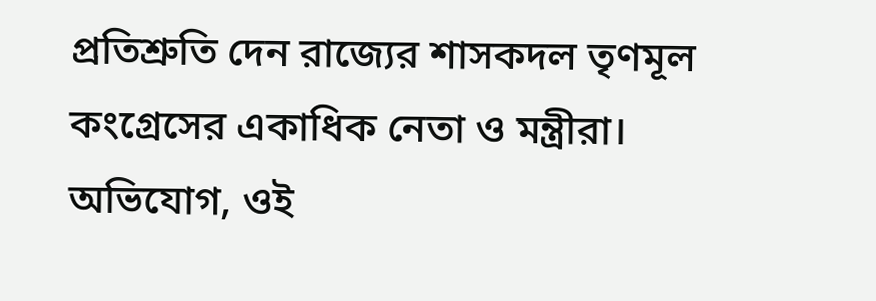প্রতিশ্রুতি দেন রাজ্যের শাসকদল তৃণমূল কংগ্রেসের একাধিক নেতা ও মন্ত্রীরা। অভিযোগ, ওই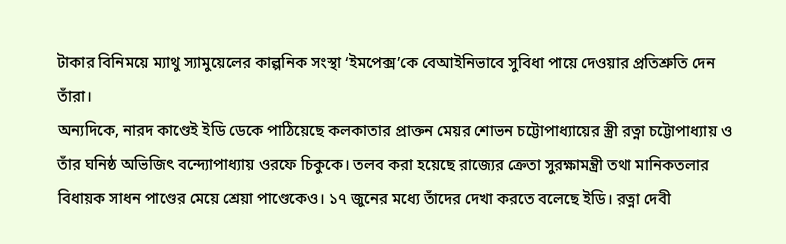টাকার বিনিময়ে ম্যাথু স্যামুয়েলের কাল্পনিক সংস্থা ‘ইমপেক্স’কে বেআইনিভাবে সুবিধা পায়ে দেওয়ার প্রতিশ্রুতি দেন তাঁরা।
অন্যদিকে, নারদ কাণ্ডেই ইডি ডেকে পাঠিয়েছে কলকাতার প্রাক্তন মেয়র শোভন চট্টোপাধ্যায়ের স্ত্রী রত্না চট্টোপাধ্যায় ও তাঁর ঘনিষ্ঠ অভিজিৎ বন্দ্যোপাধ্যায় ওরফে চিকুকে। তলব করা হয়েছে রাজ্যের ক্রেতা সুরক্ষামন্ত্রী তথা মানিকতলার বিধায়ক সাধন পাণ্ডের মেয়ে শ্রেয়া পাণ্ডেকেও। ১৭ জুনের মধ্যে তাঁদের দেখা করতে বলেছে ইডি। রত্না দেবী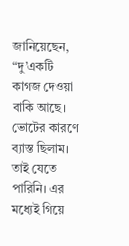জানিয়েছেন, “দু’একটি কাগজ দেওয়া বাকি আছে। ভোটের কারণে ব্যাস্ত ছিলাম। তাই যেতে পারিনি। এর মধ্যেই গিয়ে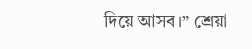দিয়ে আসব।” শ্রেয়া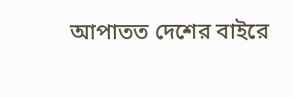আপাতত দেশের বাইরে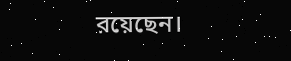রয়েছেন।